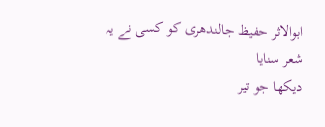ابوالاثر حفیظ جالندھری کو کسی نے یہ شعر سنایا
دیکھا جو تیر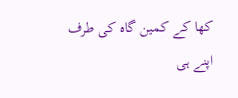کھا کے کمین گاہ کی طرف
اپنے ہی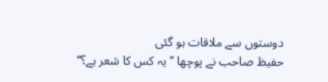دوستوں سے ملاقات ہو گئی
حفیظ صاحب نے پوچھا ’’یہ کس کا شعر ہے؟‘‘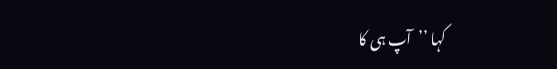کہا ’’آپ ہی کا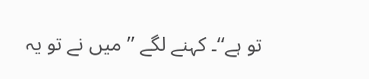تو ہے‘‘۔ کہنے لگے ’’میں نے تو یہ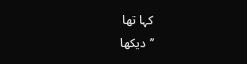کہا تھا
’’دیکھا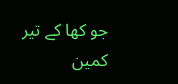جو کھا کے تیر کمین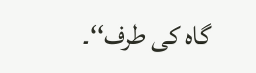گاہ کی طرف‘‘۔